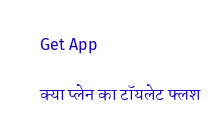Get App

क्या प्लेन का टॉयलेट फ्लश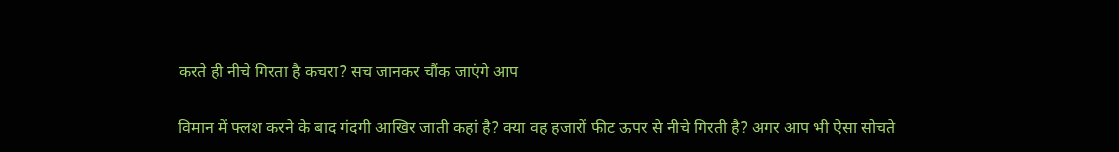करते ही नीचे गिरता है कचरा? सच जानकर चौंक जाएंगे आप

विमान में फ्लश करने के बाद गंदगी आखिर जाती कहां है? क्या वह हजारों फीट ऊपर से नीचे गिरती है? अगर आप भी ऐसा सोचते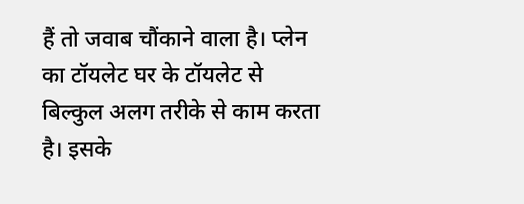हैं तो जवाब चौंकाने वाला है। प्लेन का टॉयलेट घर के टॉयलेट से बिल्कुल अलग तरीके से काम करता है। इसके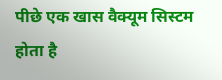पीछे एक खास वैक्यूम सिस्टम होता है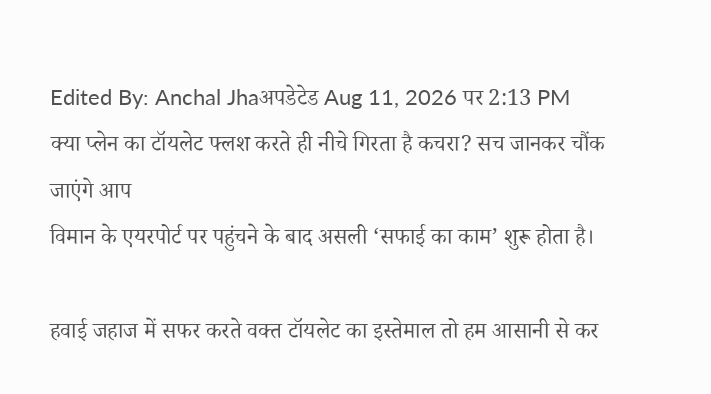Edited By: Anchal Jhaअपडेटेड Aug 11, 2026 पर 2:13 PM
क्या प्लेन का टॉयलेट फ्लश करते ही नीचे गिरता है कचरा? सच जानकर चौंक जाएंगे आप
विमान के एयरपोर्ट पर पहुंचने के बाद असली ‘सफाई का काम’ शुरू होता है।

हवाई जहाज में सफर करते वक्त टॉयलेट का इस्तेमाल तो हम आसानी से कर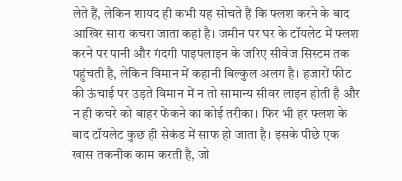लेते हैं, लेकिन शायद ही कभी यह सोचते हैं कि फ्लश करने के बाद आखिर सारा कचरा जाता कहां है। जमीन पर घर के टॉयलेट में फ्लश करने पर पानी और गंदगी पाइपलाइन के जरिए सीवेज सिस्टम तक पहुंचती है, लेकिन विमान में कहानी बिल्कुल अलग है। हजारों फीट की ऊंचाई पर उड़ते विमान में न तो सामान्य सीवर लाइन होती है और न ही कचरे को बाहर फेंकने का कोई तरीका। फिर भी हर फ्लश के बाद टॉयलेट कुछ ही सेकंड में साफ हो जाता है। इसके पीछे एक खास तकनीक काम करती है, जो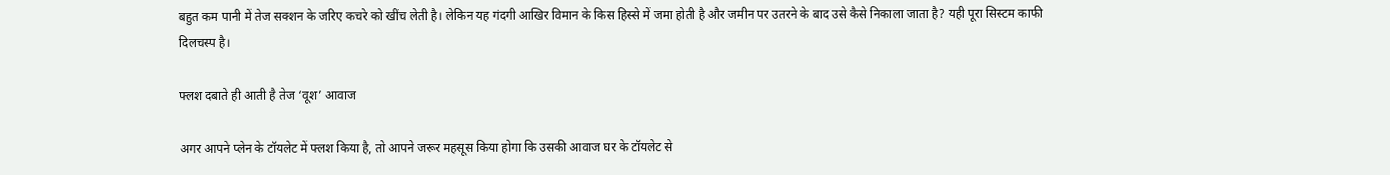बहुत कम पानी में तेज सक्शन के जरिए कचरे को खींच लेती है। लेकिन यह गंदगी आखिर विमान के किस हिस्से में जमा होती है और जमीन पर उतरने के बाद उसे कैसे निकाला जाता है? यही पूरा सिस्टम काफी दिलचस्प है।

फ्लश दबाते ही आती है तेज ‘वूश’ आवाज

अगर आपने प्लेन के टॉयलेट में फ्लश किया है, तो आपने जरूर महसूस किया होगा कि उसकी आवाज घर के टॉयलेट से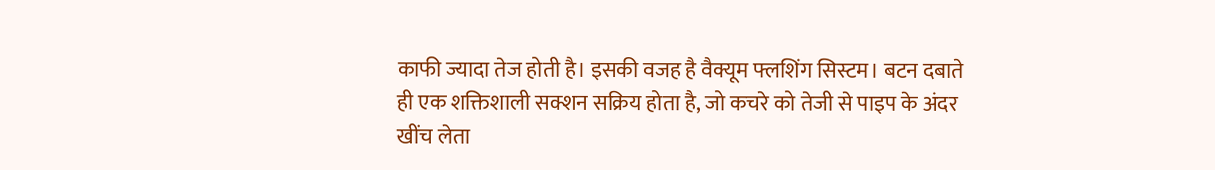काफी ज्यादा तेज होती है। इसकी वजह है वैक्यूम फ्लशिंग सिस्टम। बटन दबाते ही एक शक्तिशाली सक्शन सक्रिय होता है, जो कचरे को तेजी से पाइप के अंदर खींच लेता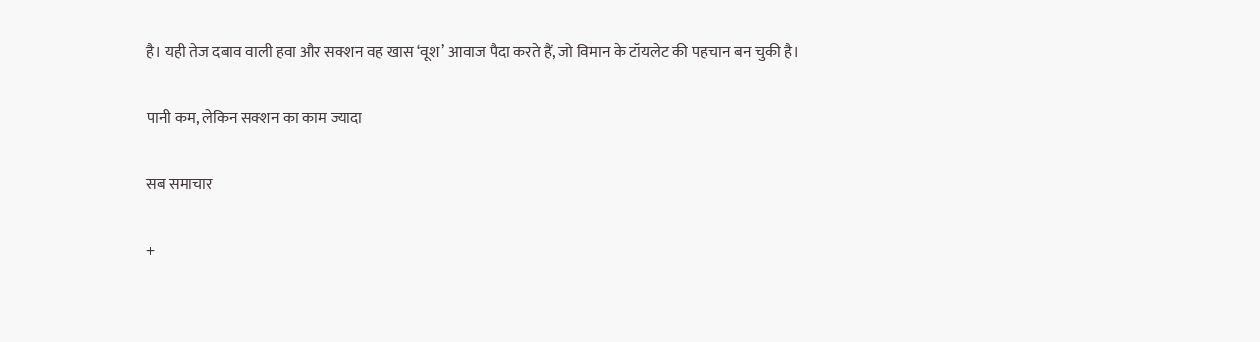है। यही तेज दबाव वाली हवा और सक्शन वह खास ‘वूश’ आवाज पैदा करते हैं, जो विमान के टॉयलेट की पहचान बन चुकी है।

पानी कम, लेकिन सक्शन का काम ज्यादा

सब समाचार

+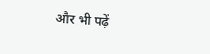और भी पढ़ें